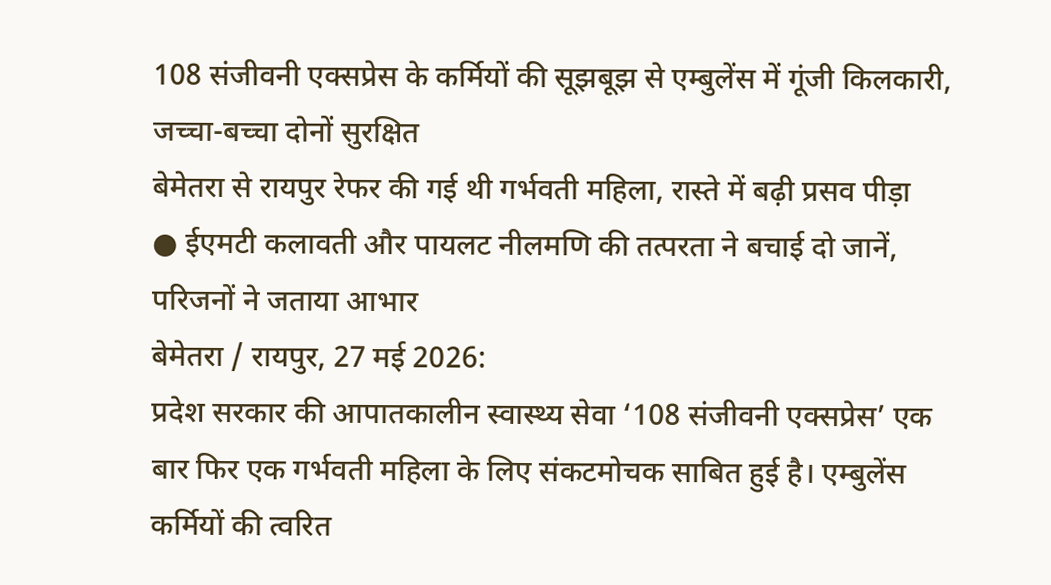108 संजीवनी एक्सप्रेस के कर्मियों की सूझबूझ से एम्बुलेंस में गूंजी किलकारी, जच्चा-बच्चा दोनों सुरक्षित
बेमेतरा से रायपुर रेफर की गई थी गर्भवती महिला, रास्ते में बढ़ी प्रसव पीड़ा
● ईएमटी कलावती और पायलट नीलमणि की तत्परता ने बचाई दो जानें, परिजनों ने जताया आभार
बेमेतरा / रायपुर, 27 मई 2026:
प्रदेश सरकार की आपातकालीन स्वास्थ्य सेवा ‘108 संजीवनी एक्सप्रेस’ एक बार फिर एक गर्भवती महिला के लिए संकटमोचक साबित हुई है। एम्बुलेंस कर्मियों की त्वरित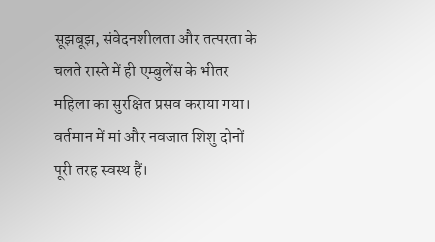सूझबूझ, संवेदनशीलता और तत्परता के चलते रास्ते में ही एम्बुलेंस के भीतर महिला का सुरक्षित प्रसव कराया गया। वर्तमान में मां और नवजात शिशु दोनों पूरी तरह स्वस्थ हैं।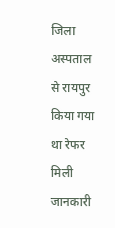जिला अस्पताल से रायपुर किया गया था रेफर
मिली जानकारी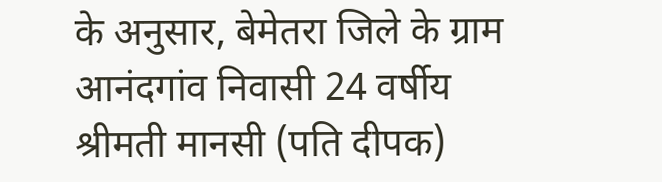के अनुसार, बेमेतरा जिले के ग्राम आनंदगांव निवासी 24 वर्षीय श्रीमती मानसी (पति दीपक)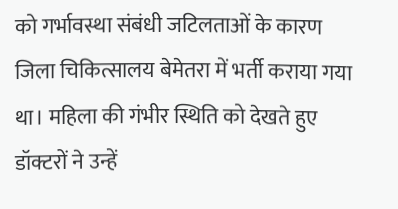को गर्भावस्था संबंधी जटिलताओं के कारण जिला चिकित्सालय बेमेतरा में भर्ती कराया गया था। महिला की गंभीर स्थिति को देखते हुए डॉक्टरों ने उन्हें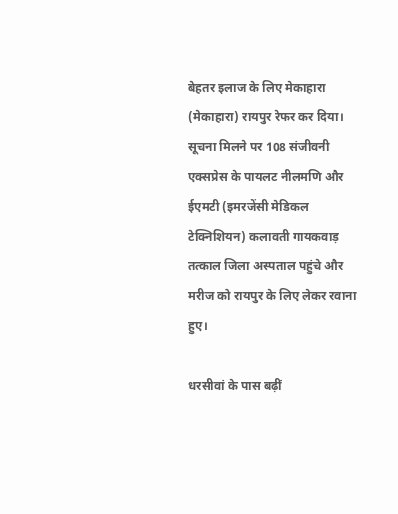बेहतर इलाज के लिए मेकाहारा (मेकाहारा) रायपुर रेफर कर दिया। सूचना मिलने पर 108 संजीवनी एक्सप्रेस के पायलट नीलमणि और ईएमटी (इमरजेंसी मेडिकल टेक्निशियन) कलावती गायकवाड़ तत्काल जिला अस्पताल पहुंचे और मरीज को रायपुर के लिए लेकर रवाना हुए।

धरसीवां के पास बढ़ीं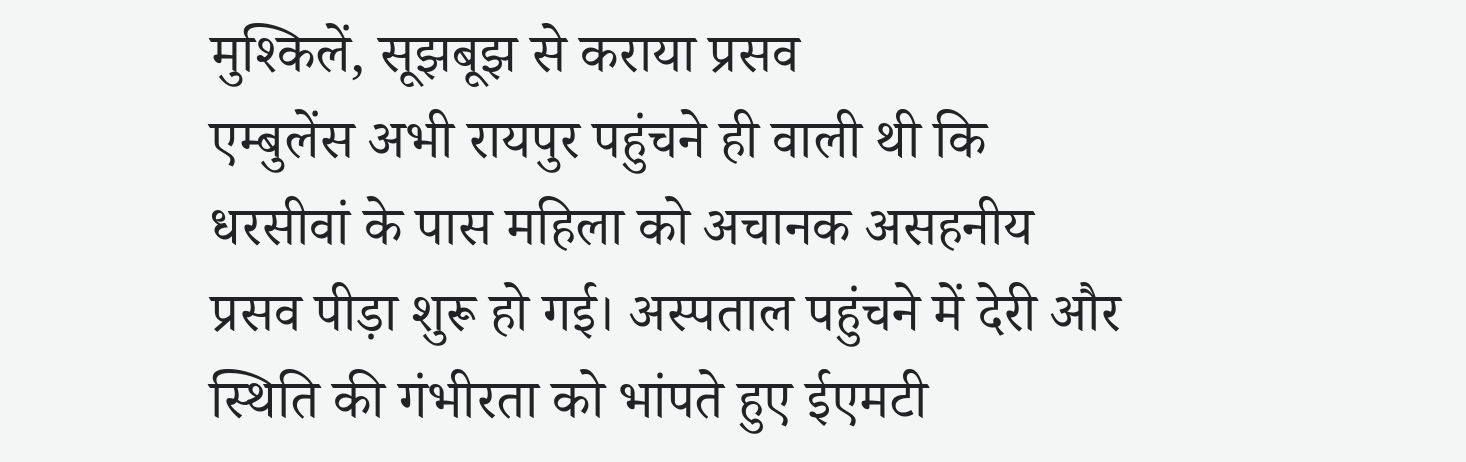मुश्किलें, सूझबूझ से कराया प्रसव
एम्बुलेंस अभी रायपुर पहुंचने ही वाली थी कि धरसीवां के पास महिला को अचानक असहनीय प्रसव पीड़ा शुरू हो गई। अस्पताल पहुंचने में देरी और स्थिति की गंभीरता को भांपते हुए ईएमटी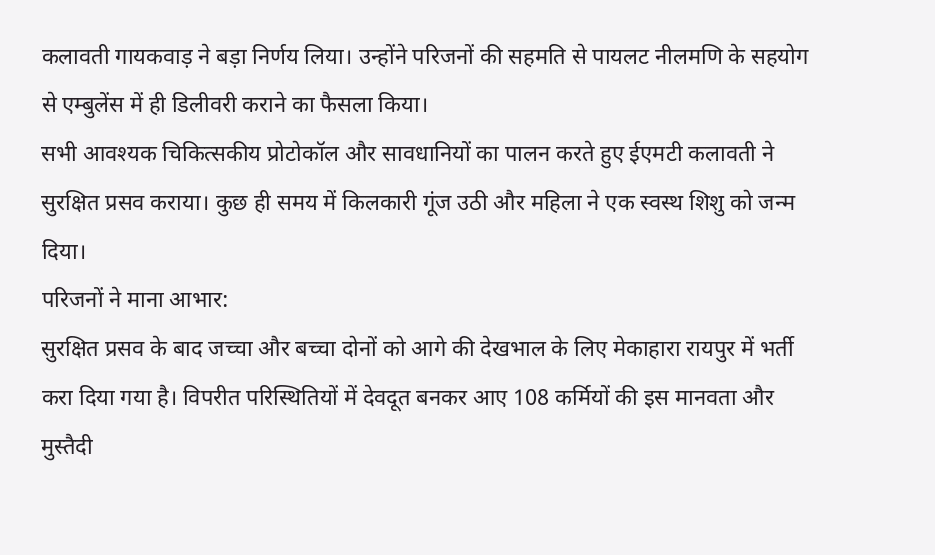कलावती गायकवाड़ ने बड़ा निर्णय लिया। उन्होंने परिजनों की सहमति से पायलट नीलमणि के सहयोग से एम्बुलेंस में ही डिलीवरी कराने का फैसला किया।
सभी आवश्यक चिकित्सकीय प्रोटोकॉल और सावधानियों का पालन करते हुए ईएमटी कलावती ने सुरक्षित प्रसव कराया। कुछ ही समय में किलकारी गूंज उठी और महिला ने एक स्वस्थ शिशु को जन्म दिया।
परिजनों ने माना आभार:
सुरक्षित प्रसव के बाद जच्चा और बच्चा दोनों को आगे की देखभाल के लिए मेकाहारा रायपुर में भर्ती करा दिया गया है। विपरीत परिस्थितियों में देवदूत बनकर आए 108 कर्मियों की इस मानवता और मुस्तैदी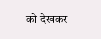को देखकर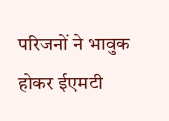परिजनों ने भावुक होकर ईएमटी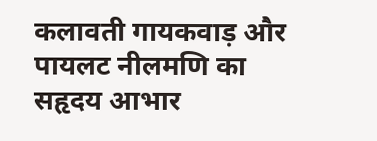कलावती गायकवाड़ और पायलट नीलमणि का सहृदय आभार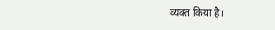व्यक्त किया है।